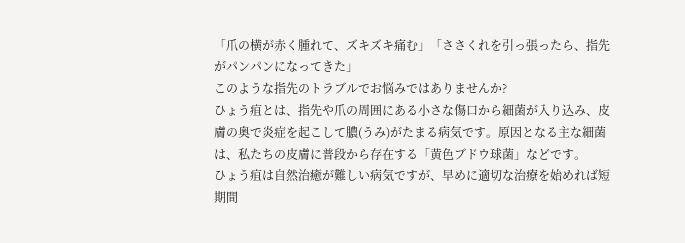「爪の横が赤く腫れて、ズキズキ痛む」「ささくれを引っ張ったら、指先がパンパンになってきた」
このような指先のトラブルでお悩みではありませんか?
ひょう疽とは、指先や爪の周囲にある小さな傷口から細菌が入り込み、皮膚の奥で炎症を起こして膿(うみ)がたまる病気です。原因となる主な細菌は、私たちの皮膚に普段から存在する「黄色ブドウ球菌」などです。
ひょう疽は自然治癒が難しい病気ですが、早めに適切な治療を始めれば短期間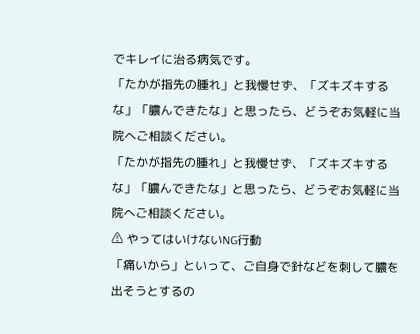でキレイに治る病気です。
「たかが指先の腫れ」と我慢せず、「ズキズキするな」「膿んできたな」と思ったら、どうぞお気軽に当院へご相談ください。
「たかが指先の腫れ」と我慢せず、「ズキズキするな」「膿んできたな」と思ったら、どうぞお気軽に当院へご相談ください。
⚠ やってはいけないNG行動
「痛いから」といって、ご自身で針などを刺して膿を出そうとするの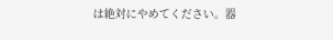は絶対にやめてください。器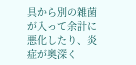具から別の雑菌が入って余計に悪化したり、炎症が奥深く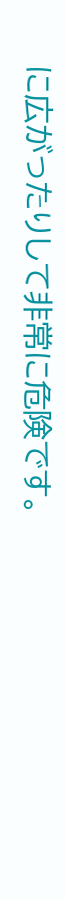に広がったりして非常に危険です。